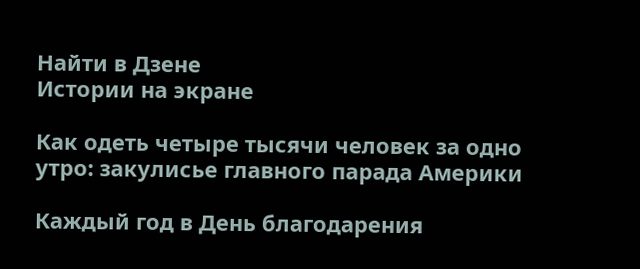Найти в Дзене
Истории на экране

Как одеть четыре тысячи человек за одно утро: закулисье главного парада Америки

Каждый год в День благодарения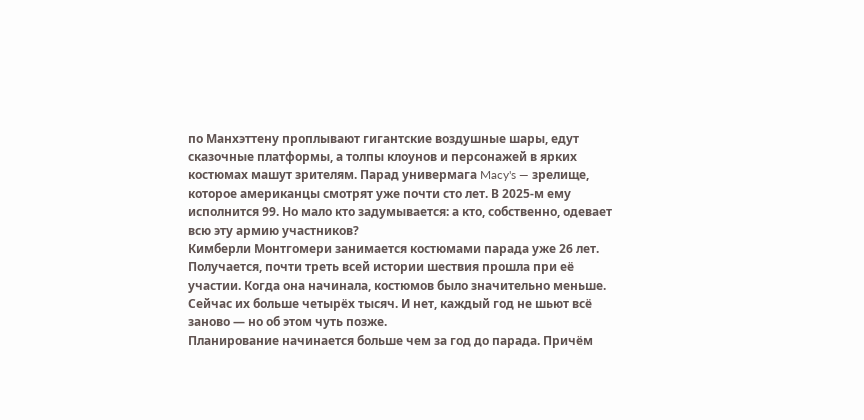по Манхэттену проплывают гигантские воздушные шары, едут сказочные платформы, а толпы клоунов и персонажей в ярких костюмах машут зрителям. Парад универмага Macy's — зрелище, которое американцы смотрят уже почти сто лет. В 2025-м ему исполнится 99. Но мало кто задумывается: а кто, собственно, одевает всю эту армию участников?
Кимберли Монтгомери занимается костюмами парада уже 26 лет. Получается, почти треть всей истории шествия прошла при её участии. Когда она начинала, костюмов было значительно меньше. Сейчас их больше четырёх тысяч. И нет, каждый год не шьют всё заново — но об этом чуть позже.
Планирование начинается больше чем за год до парада. Причём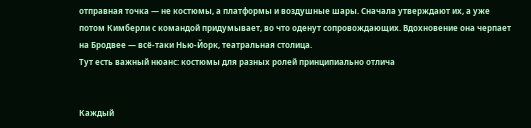отправная точка — не костюмы, а платформы и воздушные шары. Сначала утверждают их, а уже потом Кимберли с командой придумывает, во что оденут сопровождающих. Вдохновение она черпает на Бродвее — всё-таки Нью-Йорк, театральная столица.
Тут есть важный нюанс: костюмы для разных ролей принципиально отлича


Каждый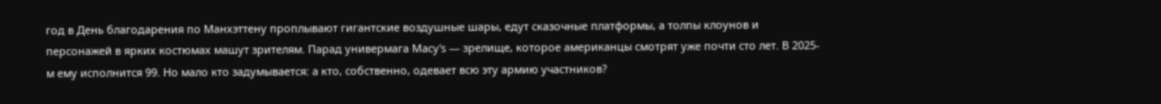год в День благодарения по Манхэттену проплывают гигантские воздушные шары, едут сказочные платформы, а толпы клоунов и персонажей в ярких костюмах машут зрителям. Парад универмага Macy's — зрелище, которое американцы смотрят уже почти сто лет. В 2025-м ему исполнится 99. Но мало кто задумывается: а кто, собственно, одевает всю эту армию участников?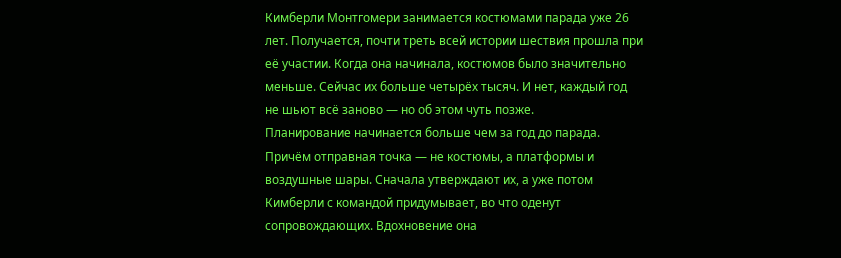Кимберли Монтгомери занимается костюмами парада уже 26 лет. Получается, почти треть всей истории шествия прошла при её участии. Когда она начинала, костюмов было значительно меньше. Сейчас их больше четырёх тысяч. И нет, каждый год не шьют всё заново — но об этом чуть позже.
Планирование начинается больше чем за год до парада. Причём отправная точка — не костюмы, а платформы и воздушные шары. Сначала утверждают их, а уже потом Кимберли с командой придумывает, во что оденут сопровождающих. Вдохновение она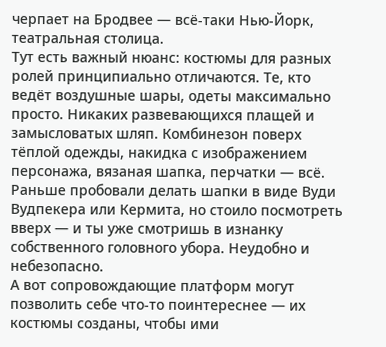черпает на Бродвее — всё-таки Нью-Йорк, театральная столица.
Тут есть важный нюанс: костюмы для разных ролей принципиально отличаются. Те, кто ведёт воздушные шары, одеты максимально просто. Никаких развевающихся плащей и замысловатых шляп. Комбинезон поверх тёплой одежды, накидка с изображением персонажа, вязаная шапка, перчатки — всё. Раньше пробовали делать шапки в виде Вуди Вудпекера или Кермита, но стоило посмотреть вверх — и ты уже смотришь в изнанку собственного головного убора. Неудобно и небезопасно.
А вот сопровождающие платформ могут позволить себе что-то поинтереснее — их костюмы созданы, чтобы ими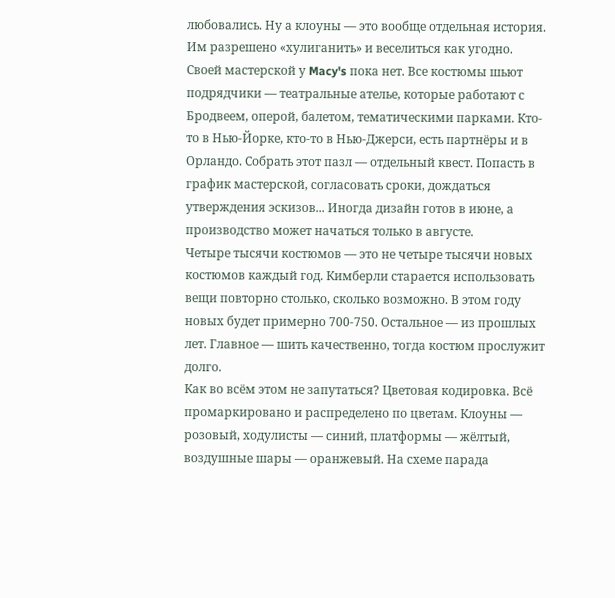любовались. Ну а клоуны — это вообще отдельная история. Им разрешено «хулиганить» и веселиться как угодно.
Своей мастерской у Macy's пока нет. Все костюмы шьют подрядчики — театральные ателье, которые работают с Бродвеем, оперой, балетом, тематическими парками. Кто-то в Нью-Йорке, кто-то в Нью-Джерси, есть партнёры и в Орландо. Собрать этот пазл — отдельный квест. Попасть в график мастерской, согласовать сроки, дождаться утверждения эскизов... Иногда дизайн готов в июне, а производство может начаться только в августе.
Четыре тысячи костюмов — это не четыре тысячи новых костюмов каждый год. Кимберли старается использовать вещи повторно столько, сколько возможно. В этом году новых будет примерно 700-750. Остальное — из прошлых лет. Главное — шить качественно, тогда костюм прослужит долго.
Как во всём этом не запутаться? Цветовая кодировка. Всё промаркировано и распределено по цветам. Клоуны — розовый, ходулисты — синий, платформы — жёлтый, воздушные шары — оранжевый. На схеме парада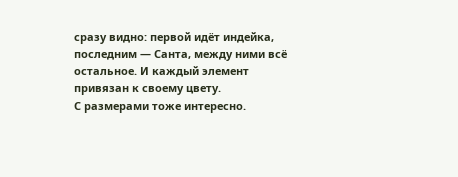сразу видно: первой идёт индейка, последним — Санта, между ними всё остальное. И каждый элемент привязан к своему цвету.
С размерами тоже интересно.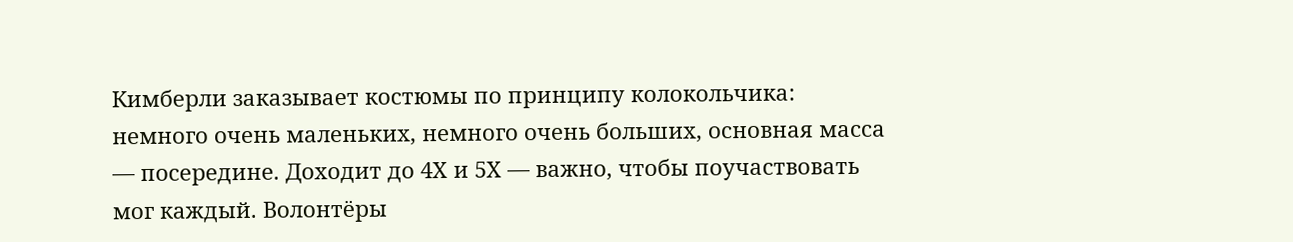Кимберли заказывает костюмы по принципу колокольчика: немного очень маленьких, немного очень больших, основная масса — посередине. Доходит до 4X и 5X — важно, чтобы поучаствовать мог каждый. Волонтёры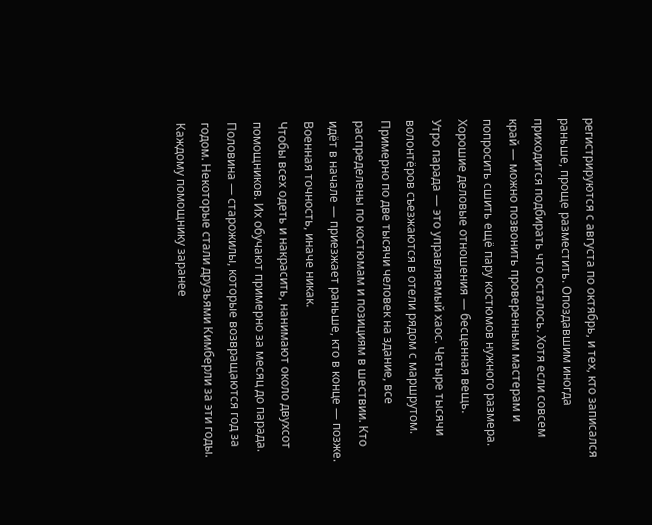регистрируются с августа по октябрь, и тех, кто записался раньше, проще разместить. Опоздавшим иногда приходится подбирать что осталось. Хотя если совсем край — можно позвонить проверенным мастерам и попросить сшить ещё пару костюмов нужного размера. Хорошие деловые отношения — бесценная вещь.
Утро парада — это управляемый хаос. Четыре тысячи волонтёров съезжаются в отели рядом с маршрутом. Примерно по две тысячи человек на здание, все распределены по костюмам и позициям в шествии. Кто идёт в начале — приезжает раньше, кто в конце — позже. Военная точность, иначе никак.
Чтобы всех одеть и накрасить, нанимают около двухсот помощников. Их обучают примерно за месяц до парада. Половина — старожилы, которые возвращаются год за годом. Некоторые стали друзьями Кимберли за эти годы. Каждому помощнику заранее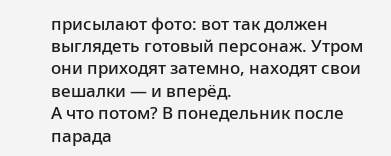присылают фото: вот так должен выглядеть готовый персонаж. Утром они приходят затемно, находят свои вешалки — и вперёд.
А что потом? В понедельник после парада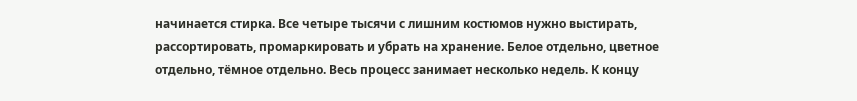начинается стирка. Все четыре тысячи с лишним костюмов нужно выстирать, рассортировать, промаркировать и убрать на хранение. Белое отдельно, цветное отдельно, тёмное отдельно. Весь процесс занимает несколько недель. К концу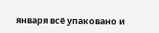января всё упаковано и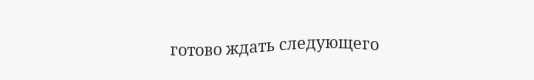готово ждать следующего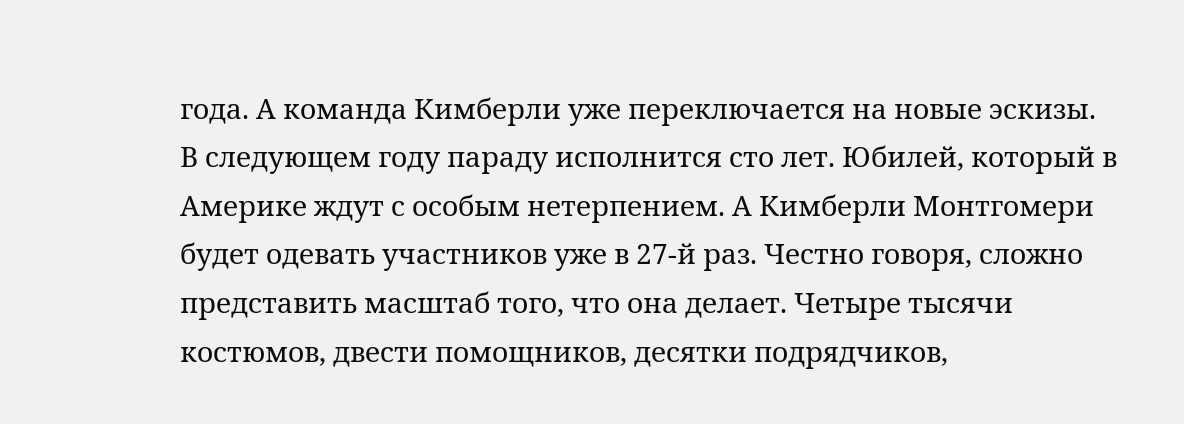года. А команда Кимберли уже переключается на новые эскизы.
В следующем году параду исполнится сто лет. Юбилей, который в Америке ждут с особым нетерпением. А Кимберли Монтгомери будет одевать участников уже в 27-й раз. Честно говоря, сложно представить масштаб того, что она делает. Четыре тысячи костюмов, двести помощников, десятки подрядчиков,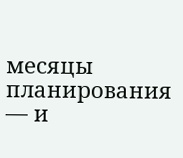месяцы планирования — и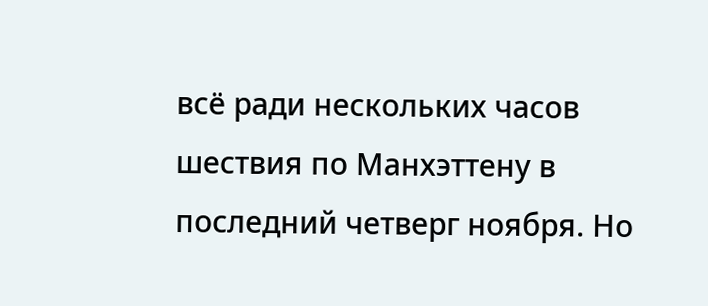всё ради нескольких часов шествия по Манхэттену в последний четверг ноября. Но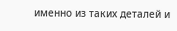именно из таких деталей и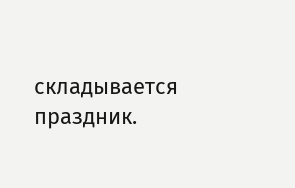складывается праздник.